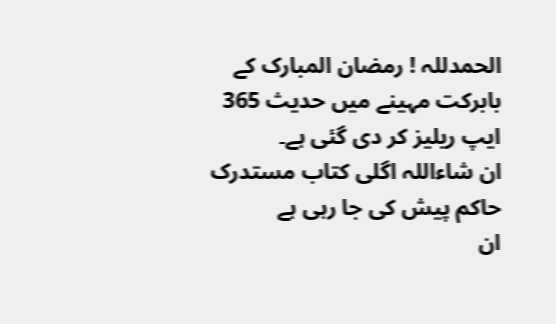الحمدللہ ! رمضان المبارک کے بابرکت مہینے میں حدیث 365 ایپ ریلیز کر دی گئی ہے۔
ان شاءاللہ اگلی کتاب مستدرک حاکم پیش کی جا رہی ہے
ان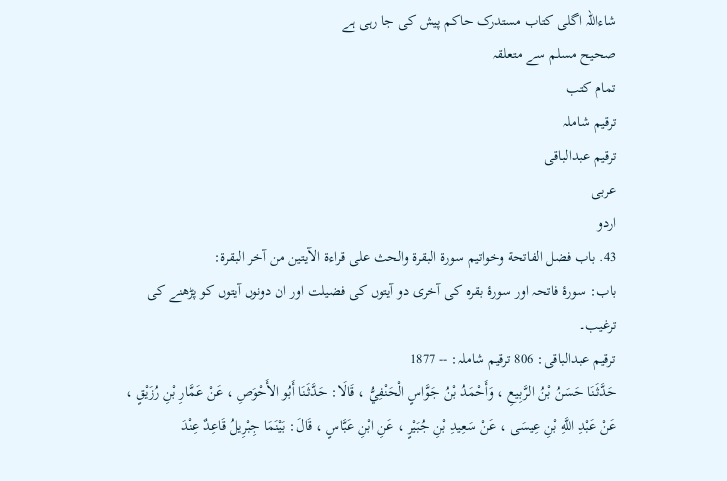شاءاللہ اگلی کتاب مستدرک حاکم پیش کی جا رہی ہے
صحيح مسلم سے متعلقہ
تمام کتب
ترقیم شاملہ
ترقيم عبدالباقی
عربی
اردو
43. باب فضل الفاتحة وخواتيم سورة البقرة والحث على قراءة الآيتين من آخر البقرة:
باب: سورۂ فاتحہ اور سورۂ بقرہ کی آخری دو آیتوں کی فضیلت اور ان دونوں آیتوں کو پڑھنے کی ترغیب۔
ترقیم عبدالباقی: 806 ترقیم شاملہ: -- 1877
حَدَّثَنَا حَسَنُ بْنُ الرَّبِيعِ ، وَأَحْمَدُ بْنُ جَوَّاسٍ الْحَنْفِيُّ ، قَالَا: حَدَّثَنَا أَبُو الأَحْوَصِ ، عَنْ عَمَّارِ بْنِ رُزَيْقٍ ، عَنْ عَبْدِ اللَّهِ بْنِ عِيسَى ، عَنْ سَعِيدِ بْنِ جُبَيْرٍ ، عَنِ ابْنِ عَبَّاسٍ ، قَالَ: بَيْنَمَا جِبْرِيلُ قَاعِدٌ عِنْدَ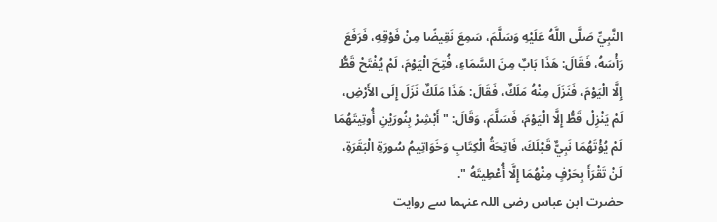النَّبِيِّ صَلَّى اللَّهُ عَلَيْهِ وَسَلَّمَ، سَمِعَ نَقِيضًا مِنْ فَوْقِهِ، فَرَفَعَ رَأْسَهُ، فَقَالَ: هَذَا بَابٌ مِنَ السَّمَاءِ، فُتِحَ الْيَوْمَ، لَمْ يُفْتَحْ قَطُّ إِلَّا الْيَوْمَ، فَنَزَلَ مِنْهُ مَلَكٌ، فَقَالَ: هَذَا مَلَكٌ نَزَلَ إِلَى الأَرْضِ، لَمْ يَنْزِلْ قَطُّ إِلَّا الْيَوْمَ، فَسَلَّمَ، وَقَالَ: " أَبْشِرْ بِنُورَيْنِ أُوتِيتَهُمَا لَمْ يُؤْتَهُمَا نَبِيٌّ قَبْلَكَ، فَاتِحَةُ الْكِتَابِ وَخَوَاتِيمُ سُورَةِ الْبَقَرَةِ، لَنْ تَقْرَأَ بِحَرْفٍ مِنْهُمَا إِلَّا أُعْطِيتَهُ ".
حضرت ابن عباس رضی اللہ عنہما سے روایت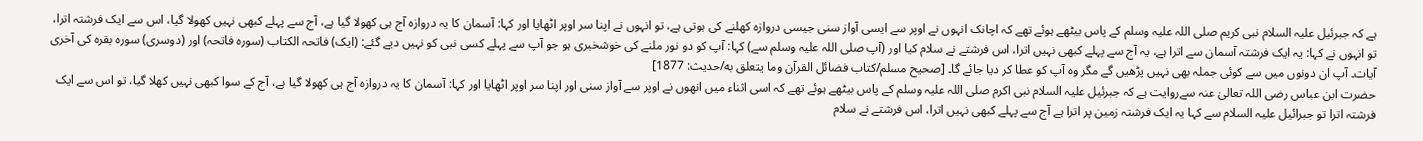ہے کہ جبرئیل علیہ السلام نبی کریم صلی اللہ علیہ وسلم کے پاس بیٹھے ہوئے تھے کہ اچانک انہوں نے اوپر سے ایسی آواز سنی جیسی دروازہ کھلنے کی ہوتی ہے، تو انہوں نے اپنا سر اوپر اٹھایا اور کہا: آسمان کا یہ دروازہ آج ہی کھولا گیا ہے، آج سے پہلے کبھی نہیں کھولا گیا، اس سے ایک فرشتہ اترا، تو انہوں نے کہا: یہ ایک فرشتہ آسمان سے اترا ہے، یہ آج سے پہلے کبھی نہیں اترا، اس فرشتے نے سلام کیا اور (آپ صلی اللہ علیہ وسلم سے) کہا: آپ کو دو نور ملنے کی خوشخبری ہو جو آپ سے پہلے کسی نبی کو نہیں دیے گئے: (ایک) فاتحہ الکتاب (سورہ فاتحہ) اور (دوسری) سورہ بقرہ کی آخری آیات۔ آپ ان دونوں میں سے کوئی جملہ بھی نہیں پڑھیں گے مگر وہ آپ کو عطا کر دیا جائے گا۔ [صحيح مسلم/کتاب فضائل القرآن وما يتعلق به/حدیث: 1877]
حضرت ابن عباس رضی اللہ تعالیٰ عنہ سےروایت ہے کہ جبرئیل علیہ السلام نبی اکرم صلی اللہ علیہ وسلم کے پاس بیٹھے ہوئے تھے کہ اسی اثناء میں انھوں نے اوپر سے آواز سنی اور اپنا سر اوپر اٹھایا اور کہا: آسمان کا یہ دروازہ آج ہی کھولا گیا ہے، آج کے سوا کبھی نہیں کھلا گیا، تو اس سے ایک فرشتہ اترا تو جبرائیل علیہ السلام سے کہا یہ ایک فرشتہ زمین پر اترا ہے آج سے پہلے کبھی نہیں اترا، اس فرشتے نے سلام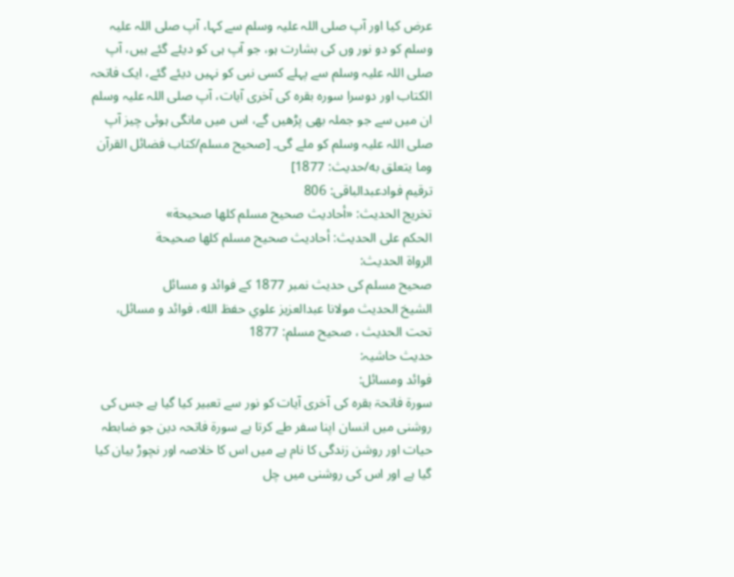عرض کیا اور آپ صلی اللہ علیہ وسلم سے کہا، آپ صلی اللہ علیہ وسلم کو دو نور وں کی بشارت ہو، جو آپ ہی کو دیئے گئے ہیں، آپ صلی اللہ علیہ وسلم سے پہلے کسی نبی کو نہیں دیئے گئے، ایک فاتحہ الکتاب اور دوسرا سورہ بقرہ کی آخری آیات، آپ صلی اللہ علیہ وسلم ان میں سے جو جملہ بھی پڑھیں گے، اس میں مانگی ہوئی چیز آپ صلی اللہ علیہ وسلم کو ملے گی۔ [صحيح مسلم/کتاب فضائل القرآن وما يتعلق به/حدیث: 1877]
ترقیم فوادعبدالباقی: 806
تخریج الحدیث: «أحاديث صحيح مسلم كلها صحيحة»
الحكم على الحديث: أحاديث صحيح مسلم كلها صحيحة
الرواة الحديث:
صحیح مسلم کی حدیث نمبر 1877 کے فوائد و مسائل
الشيخ الحديث مولانا عبدالعزيز علوي حفظ الله، فوائد و مسائل، تحت الحديث ، صحيح مسلم: 1877
حدیث حاشیہ:
فوائد ومسائل:
سورۃ فاتحۃ بقرہ کی آخری آیات کو نور سے تعبیر کیا گیا ہے جس کی روشنی میں انسان اپنا سفر طے کرتا ہے سورۃ فاتحہ دین جو ضابطہ حیات اور روشن زندگی کا نام ہے میں اس کا خلاصہ اور نچوڑ بیان کیا گیا ہے اور اس کی روشنی میں چل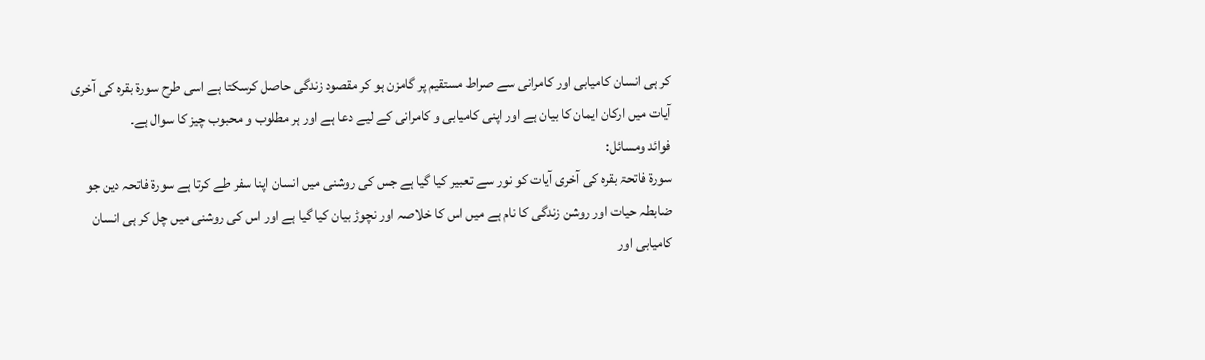کر ہی انسان کامیابی اور کامرانی سے صراط مستقیم پر گامزن ہو کر مقصود زندگی حاصل کرسکتا ہے اسی طرح سورۃ بقرہ کی آخری آیات میں ارکان ایمان کا بیان ہے اور اپنی کامیابی و کامرانی کے لیے دعا ہے اور ہر مطلوب و محبوب چیز کا سوال ہے۔
فوائد ومسائل:
سورۃ فاتحۃ بقرہ کی آخری آیات کو نور سے تعبیر کیا گیا ہے جس کی روشنی میں انسان اپنا سفر طے کرتا ہے سورۃ فاتحہ دین جو ضابطہ حیات اور روشن زندگی کا نام ہے میں اس کا خلاصہ اور نچوڑ بیان کیا گیا ہے اور اس کی روشنی میں چل کر ہی انسان کامیابی اور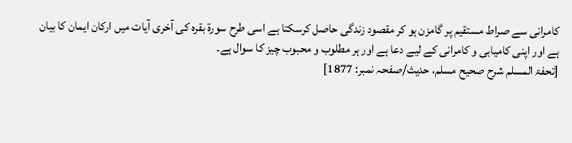کامرانی سے صراط مستقیم پر گامزن ہو کر مقصود زندگی حاصل کرسکتا ہے اسی طرح سورۃ بقرہ کی آخری آیات میں ارکان ایمان کا بیان ہے اور اپنی کامیابی و کامرانی کے لیے دعا ہے اور ہر مطلوب و محبوب چیز کا سوال ہے۔
[تحفۃ المسلم شرح صحیح مسلم، حدیث/صفحہ نمبر: 1877]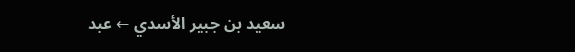سعيد بن جبير الأسدي ← عبد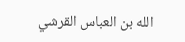الله بن العباس القرشي